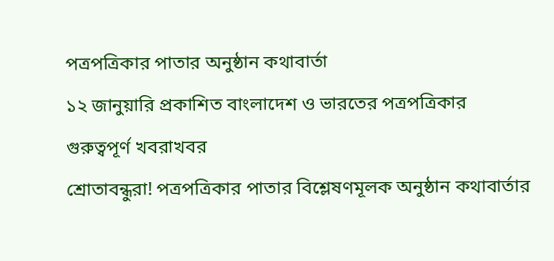পত্রপত্রিকার পাতার অনুষ্ঠান কথাবার্তা
১২ জানুয়ারি প্রকাশিত বাংলাদেশ ও ভারতের পত্রপত্রিকার গুরুত্বপূর্ণ খবরাখবর
শ্রোতাবন্ধুরা! পত্রপত্রিকার পাতার বিশ্লেষণমূলক অনুষ্ঠান কথাবার্তার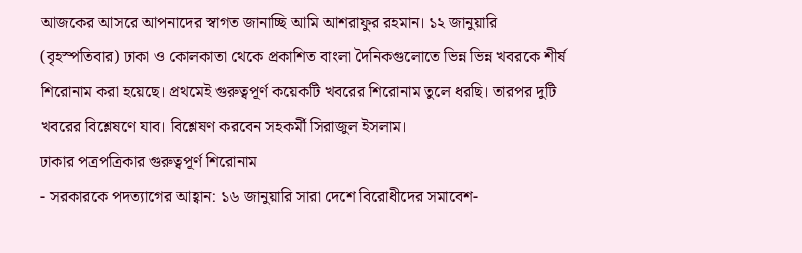আজকের আসরে আপনাদের স্বাগত জানাচ্ছি আমি আশরাফুর রহমান। ১২ জানুয়ারি (বৃহস্পতিবার) ঢাকা ও কোলকাতা থেকে প্রকাশিত বাংলা দৈনিকগুলোতে ভিন্ন ভিন্ন খবরকে শীর্ষ শিরোনাম করা হয়েছে। প্রথমেই গুরুত্বপূর্ণ কয়েকটি খবরের শিরোনাম তুলে ধরছি। তারপর দুটি খবরের বিশ্লেষণে যাব। বিশ্লেষণ করবেন সহকর্মী সিরাজুল ইসলাম।
ঢাকার পত্রপত্রিকার গুরুত্বপূর্ণ শিরোনাম
- সরকারকে পদত্যাগের আহ্বান: ১৬ জানুয়ারি সারা দেশে বিরোধীদের সমাবেশ-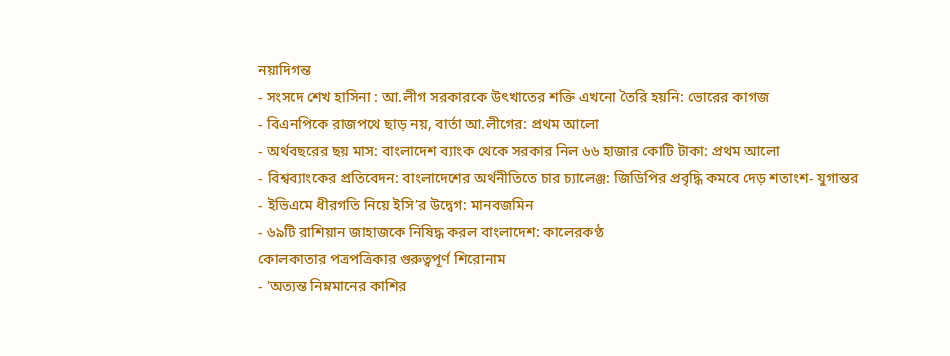নয়াদিগন্ত
- সংসদে শেখ হাসিনা : আ.লীগ সরকারকে উৎখাতের শক্তি এখনো তৈরি হয়নি: ভোরের কাগজ
- বিএনপিকে রাজপথে ছাড় নয়, বার্তা আ.লীগের: প্রথম আলো
- অর্থবছরের ছয় মাস: বাংলাদেশ ব্যাংক থেকে সরকার নিল ৬৬ হাজার কোটি টাকা: প্রথম আলো
- বিশ্বব্যাংকের প্রতিবেদন: বাংলাদেশের অর্থনীতিতে চার চ্যালেঞ্জ: জিডিপির প্রবৃদ্ধি কমবে দেড় শতাংশ- যুগান্তর
- ইভিএমে ধীরগতি নিয়ে ইসি’র উদ্বেগ: মানবজমিন
- ৬৯টি রাশিয়ান জাহাজকে নিষিদ্ধ করল বাংলাদেশ: কালেরকণ্ঠ
কোলকাতার পত্রপত্রিকার গুরুত্বপূর্ণ শিরোনাম
- 'অত্যন্ত নিম্নমানের কাশির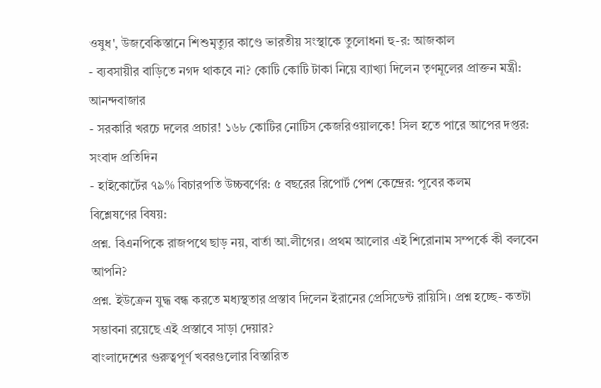ওষুধ', উজবেকিস্তানে শিশুমৃত্যুর কাণ্ডে ভারতীয় সংস্থাকে তুলোধনা হু-র: আজকাল
- ব্যবসায়ীর বাড়িতে নগদ থাকবে না? কোটি কোটি টাকা নিয়ে ব্যাখ্যা দিলেন তৃণমূলের প্রাক্তন মন্ত্রী: আনন্দবাজার
- সরকারি খরচে দলের প্রচার! ১৬৮ কোটির নোটিস কেজরিওয়ালকে! সিল হতে পারে আপের দপ্তর: সংবাদ প্রতিদিন
- হাইকোর্টের ৭৯% বিচারপতি উচ্চবর্ণের: ৫ বছরের রিপোর্ট পেশ কেন্দ্রের: পূবের কলম
বিশ্লেষণের বিষয়:
প্রশ্ন. বিএনপিকে রাজপথে ছাড় নয়, বার্তা আ.লীগের। প্রথম আলোর এই শিরোনাম সম্পর্কে কী বলবেন আপনি?
প্রশ্ন. ইউক্রেন যুদ্ধ বন্ধ করতে মধ্যস্থতার প্রস্তাব দিলেন ইরানের প্রেসিডেন্ট রায়িসি। প্রশ্ন হচ্ছে- কতটা সম্ভাবনা রয়েছে এই প্রস্তাবে সাড়া দেয়ার?
বাংলাদেশের গুরুত্বপূর্ণ খবরগুলোর বিস্তারিত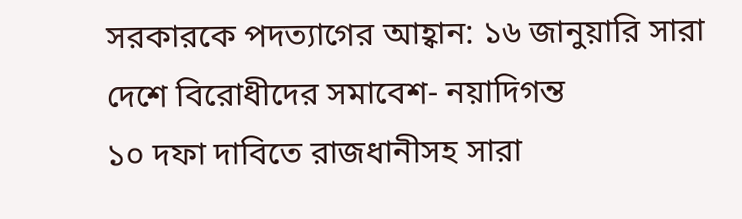সরকারকে পদত্যাগের আহ্বান: ১৬ জানুয়ারি সারা দেশে বিরোধীদের সমাবেশ- নয়াদিগন্ত
১০ দফা দাবিতে রাজধানীসহ সারা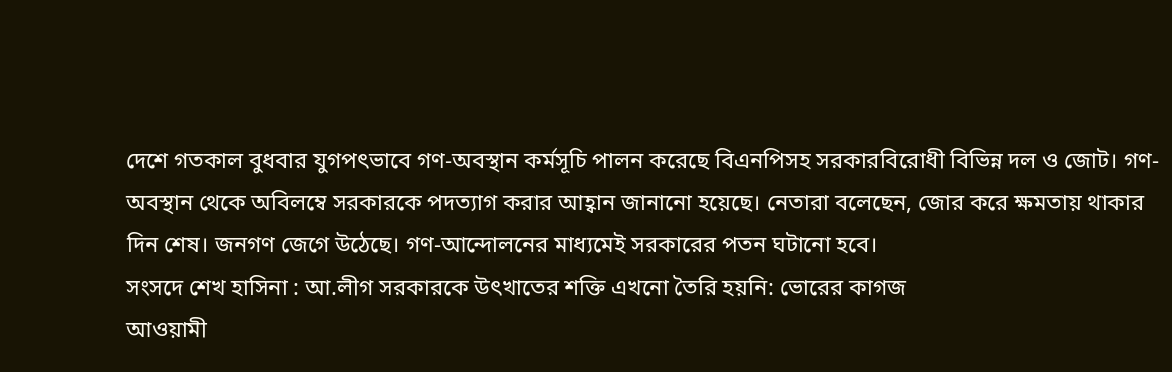দেশে গতকাল বুধবার যুগপৎভাবে গণ-অবস্থান কর্মসূচি পালন করেছে বিএনপিসহ সরকারবিরোধী বিভিন্ন দল ও জোট। গণ-অবস্থান থেকে অবিলম্বে সরকারকে পদত্যাগ করার আহ্বান জানানো হয়েছে। নেতারা বলেছেন, জোর করে ক্ষমতায় থাকার দিন শেষ। জনগণ জেগে উঠেছে। গণ-আন্দোলনের মাধ্যমেই সরকারের পতন ঘটানো হবে।
সংসদে শেখ হাসিনা : আ.লীগ সরকারকে উৎখাতের শক্তি এখনো তৈরি হয়নি: ভোরের কাগজ
আওয়ামী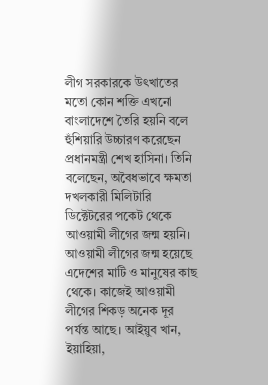লীগ সরকারকে উৎখাতের মতো কোন শক্তি এখনো বাংলাদেশে তৈরি হয়নি বলে হুঁশিয়ারি উচ্চারণ করেছেন প্রধানমন্ত্রী শেখ হাসিনা। তিনি বলেছেন, অবৈধভাবে ক্ষমতা দখলকারী মিলিটারি ডিক্টেটরের পকেট থেকে আওয়ামী লীগের জন্ম হয়নি। আওয়ামী লীগের জন্ম হয়েছে এদেশের মাটি ও মানুষের কাছ থেকে। কাজেই আওয়ামী লীগের শিকড় অনেক দূর পর্যন্ত আছে। আইয়ুব খান, ইয়াহিয়া,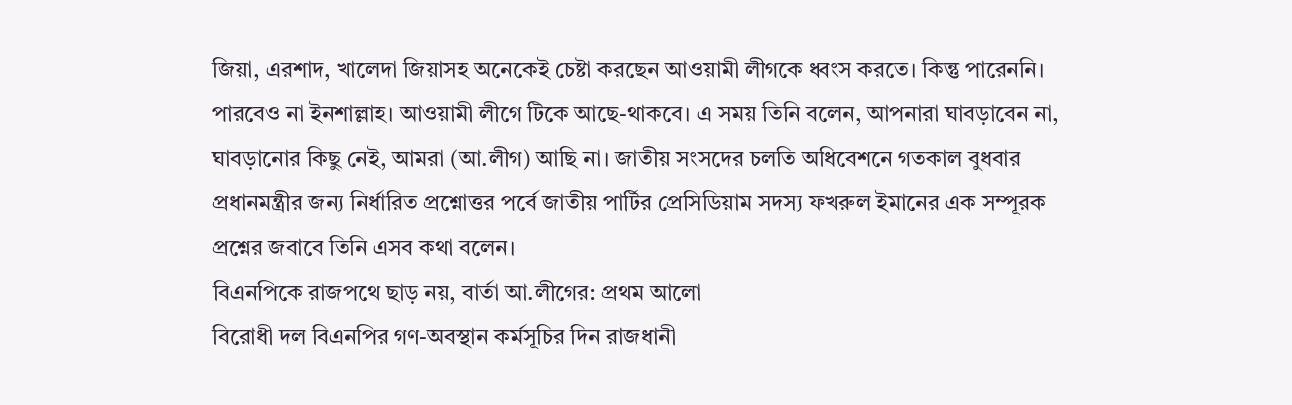জিয়া, এরশাদ, খালেদা জিয়াসহ অনেকেই চেষ্টা করছেন আওয়ামী লীগকে ধ্বংস করতে। কিন্তু পারেননি। পারবেও না ইনশাল্লাহ। আওয়ামী লীগে টিকে আছে-থাকবে। এ সময় তিনি বলেন, আপনারা ঘাবড়াবেন না, ঘাবড়ানোর কিছু নেই, আমরা (আ.লীগ) আছি না। জাতীয় সংসদের চলতি অধিবেশনে গতকাল বুধবার প্রধানমন্ত্রীর জন্য নির্ধারিত প্রশ্নোত্তর পর্বে জাতীয় পার্টির প্রেসিডিয়াম সদস্য ফখরুল ইমানের এক সম্পূরক প্রশ্নের জবাবে তিনি এসব কথা বলেন।
বিএনপিকে রাজপথে ছাড় নয়, বার্তা আ.লীগের: প্রথম আলো
বিরোধী দল বিএনপির গণ-অবস্থান কর্মসূচির দিন রাজধানী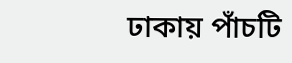ঢাকায় পাঁচটি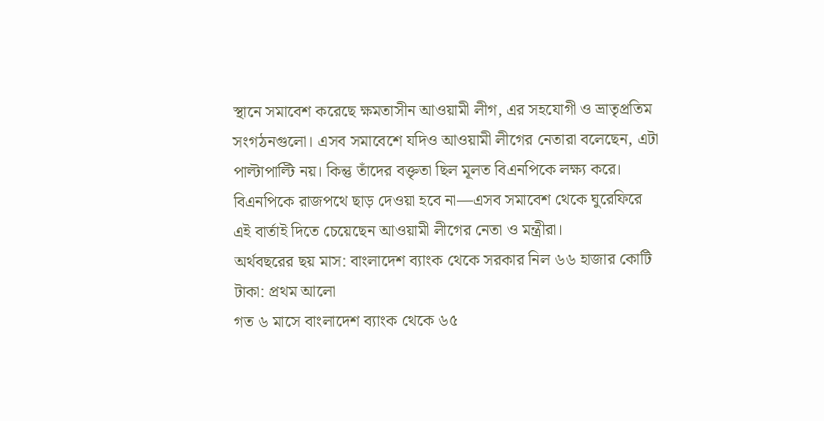স্থানে সমাবেশ করেছে ক্ষমতাসীন আওয়ামী লীগ, এর সহযোগী ও ভ্রাতৃপ্রতিম সংগঠনগুলো। এসব সমাবেশে যদিও আওয়ামী লীগের নেতারা বলেছেন, এটা পাল্টাপাল্টি নয়। কিন্তু তাঁদের বক্তৃতা ছিল মূলত বিএনপিকে লক্ষ্য করে। বিএনপিকে রাজপথে ছাড় দেওয়া হবে না—এসব সমাবেশ থেকে ঘুরেফিরে এই বার্তাই দিতে চেয়েছেন আওয়ামী লীগের নেতা ও মন্ত্রীরা।
অর্থবছরের ছয় মাস: বাংলাদেশ ব্যাংক থেকে সরকার নিল ৬৬ হাজার কোটি টাকা: প্রথম আলো
গত ৬ মাসে বাংলাদেশ ব্যাংক থেকে ৬৫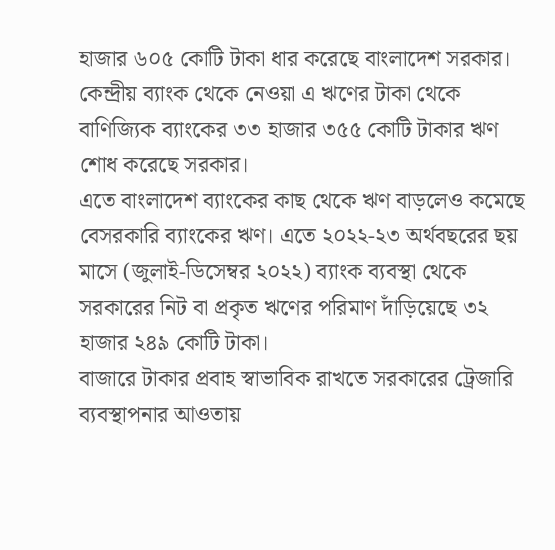হাজার ৬০৫ কোটি টাকা ধার করেছে বাংলাদেশ সরকার। কেন্দ্রীয় ব্যাংক থেকে নেওয়া এ ঋণের টাকা থেকে বাণিজ্যিক ব্যাংকের ৩৩ হাজার ৩৫৫ কোটি টাকার ঋণ শোধ করেছে সরকার।
এতে বাংলাদেশ ব্যাংকের কাছ থেকে ঋণ বাড়লেও কমেছে বেসরকারি ব্যাংকের ঋণ। এতে ২০২২-২৩ অর্থবছরের ছয় মাসে (জুলাই-ডিসেম্বর ২০২২) ব্যাংক ব্যবস্থা থেকে সরকারের নিট বা প্রকৃত ঋণের পরিমাণ দাঁড়িয়েছে ৩২ হাজার ২৪৯ কোটি টাকা।
বাজারে টাকার প্রবাহ স্বাভাবিক রাখতে সরকারের ট্রেজারি ব্যবস্থাপনার আওতায়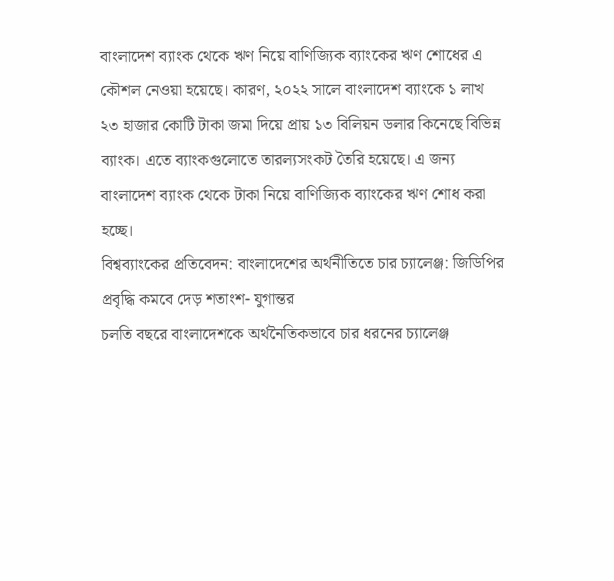বাংলাদেশ ব্যাংক থেকে ঋণ নিয়ে বাণিজ্যিক ব্যাংকের ঋণ শোধের এ কৌশল নেওয়া হয়েছে। কারণ, ২০২২ সালে বাংলাদেশ ব্যাংকে ১ লাখ ২৩ হাজার কোটি টাকা জমা দিয়ে প্রায় ১৩ বিলিয়ন ডলার কিনেছে বিভিন্ন ব্যাংক। এতে ব্যাংকগুলোতে তারল্যসংকট তৈরি হয়েছে। এ জন্য বাংলাদেশ ব্যাংক থেকে টাকা নিয়ে বাণিজ্যিক ব্যাংকের ঋণ শোধ করা হচ্ছে।
বিশ্বব্যাংকের প্রতিবেদন: বাংলাদেশের অর্থনীতিতে চার চ্যালেঞ্জ: জিডিপির প্রবৃদ্ধি কমবে দেড় শতাংশ- যুগান্তর
চলতি বছরে বাংলাদেশকে অর্থনৈতিকভাবে চার ধরনের চ্যালেঞ্জ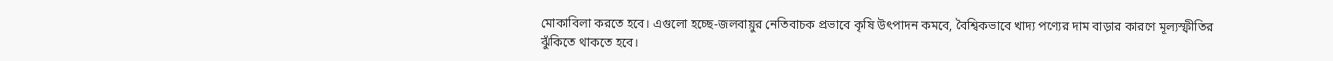মোকাবিলা করতে হবে। এগুলো হচ্ছে-জলবায়ুর নেতিবাচক প্রভাবে কৃষি উৎপাদন কমবে, বৈশ্বিকভাবে খাদ্য পণ্যের দাম বাড়ার কারণে মূল্যস্ফীতির ঝুঁকিতে থাকতে হবে।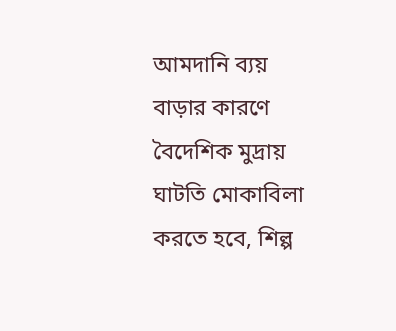আমদানি ব্যয় বাড়ার কারণে বৈদেশিক মুদ্রায় ঘাটতি মোকাবিলা করতে হবে, শিল্প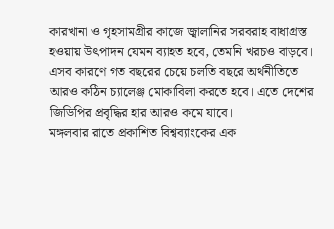কারখানা ও গৃহসামগ্রীর কাজে জ্বালানির সরবরাহ বাধাগ্রস্ত হওয়ায় উৎপাদন যেমন ব্যাহত হবে, তেমনি খরচও বাড়বে। এসব কারণে গত বছরের চেয়ে চলতি বছরে অর্থনীতিতে আরও কঠিন চ্যালেঞ্জ মোকাবিলা করতে হবে। এতে দেশের জিডিপির প্রবৃদ্ধির হার আরও কমে যাবে।
মঙ্গলবার রাতে প্রকাশিত বিশ্বব্যাংকের এক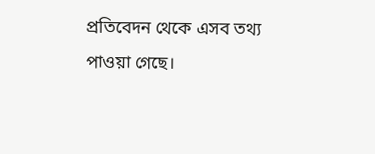প্রতিবেদন থেকে এসব তথ্য পাওয়া গেছে।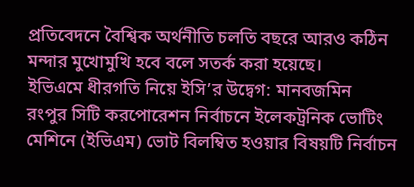প্রতিবেদনে বৈশ্বিক অর্থনীতি চলতি বছরে আরও কঠিন মন্দার মুখোমুখি হবে বলে সতর্ক করা হয়েছে।
ইভিএমে ধীরগতি নিয়ে ইসি’র উদ্বেগ: মানবজমিন
রংপুর সিটি করপোরেশন নির্বাচনে ইলেকট্রনিক ভোটিং মেশিনে (ইভিএম) ভোট বিলম্বিত হওয়ার বিষয়টি নির্বাচন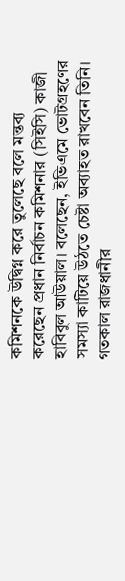কমিশনকে উদ্বিগ্ন করে তুলেছে বলে মন্তব্য করেছেন প্রধান নির্বাচন কমিশনার (সিইসি) কাজী হাবিবুল আউয়াল। বলেছেন, ইভিএমে ভোটগ্রহণের সমস্যা কাটিয়ে উঠতে চেষ্টা অব্যাহত রাখবেন তিনি। গতকাল রাজধানীর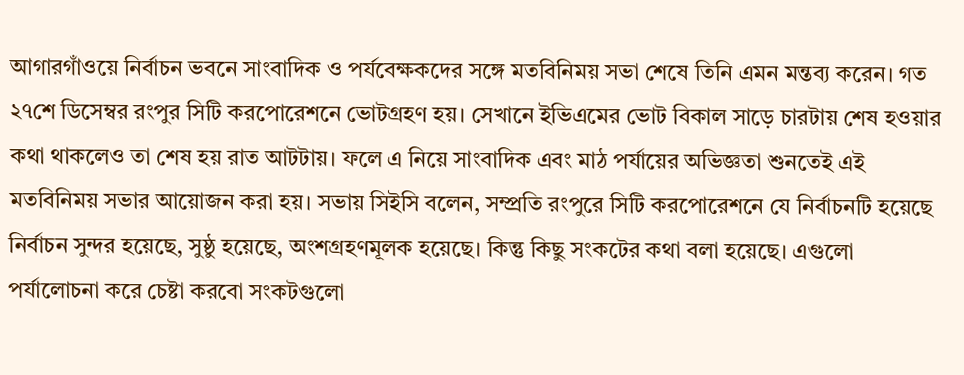আগারগাঁওয়ে নির্বাচন ভবনে সাংবাদিক ও পর্যবেক্ষকদের সঙ্গে মতবিনিময় সভা শেষে তিনি এমন মন্তব্য করেন। গত ২৭শে ডিসেম্বর রংপুর সিটি করপোরেশনে ভোটগ্রহণ হয়। সেখানে ইভিএমের ভোট বিকাল সাড়ে চারটায় শেষ হওয়ার কথা থাকলেও তা শেষ হয় রাত আটটায়। ফলে এ নিয়ে সাংবাদিক এবং মাঠ পর্যায়ের অভিজ্ঞতা শুনতেই এই মতবিনিময় সভার আয়োজন করা হয়। সভায় সিইসি বলেন, সম্প্রতি রংপুরে সিটি করপোরেশনে যে নির্বাচনটি হয়েছে নির্বাচন সুন্দর হয়েছে, সুষ্ঠু হয়েছে, অংশগ্রহণমূলক হয়েছে। কিন্তু কিছু সংকটের কথা বলা হয়েছে। এগুলো পর্যালোচনা করে চেষ্টা করবো সংকটগুলো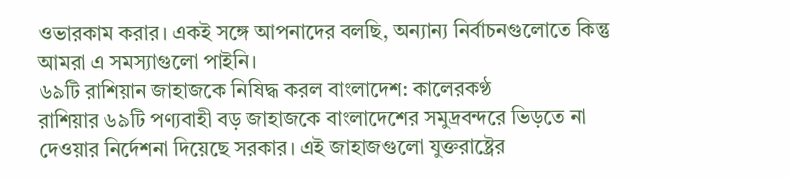ওভারকাম করার। একই সঙ্গে আপনাদের বলছি, অন্যান্য নির্বাচনগুলোতে কিন্তু আমরা এ সমস্যাগুলো পাইনি।
৬৯টি রাশিয়ান জাহাজকে নিষিদ্ধ করল বাংলাদেশ: কালেরকণ্ঠ
রাশিয়ার ৬৯টি পণ্যবাহী বড় জাহাজকে বাংলাদেশের সমুদ্রবন্দরে ভিড়তে না দেওয়ার নির্দেশনা দিয়েছে সরকার। এই জাহাজগুলো যুক্তরাষ্ট্রের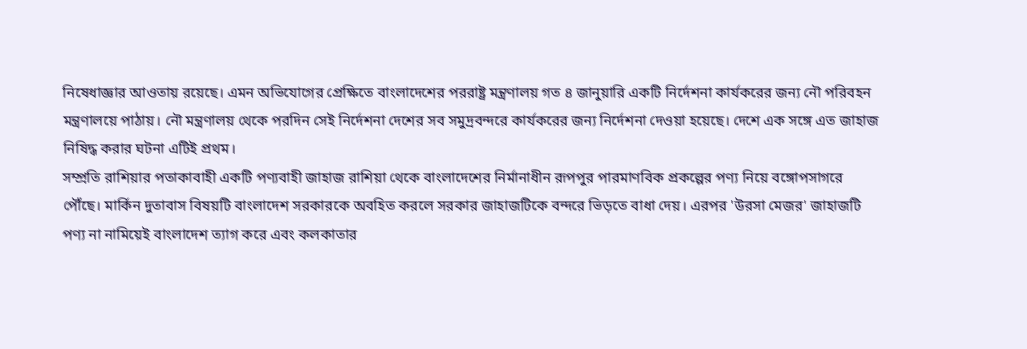নিষেধাজ্ঞার আওতায় রয়েছে। এমন অভিযোগের প্রেক্ষিতে বাংলাদেশের পররাষ্ট্র মন্ত্রণালয় গত ৪ জানুয়ারি একটি নির্দেশনা কার্যকরের জন্য নৌ পরিবহন মন্ত্রণালয়ে পাঠায়। নৌ মন্ত্রণালয় থেকে পরদিন সেই নির্দেশনা দেশের সব সমুদ্রবন্দরে কার্যকরের জন্য নির্দেশনা দেওয়া হয়েছে। দেশে এক সঙ্গে এত জাহাজ নিষিদ্ধ করার ঘটনা এটিই প্রথম।
সম্প্রতি রাশিয়ার পতাকাবাহী একটি পণ্যবাহী জাহাজ রাশিয়া থেকে বাংলাদেশের নির্মানাধীন রূপপুর পারমাণবিক প্রকল্পের পণ্য নিয়ে বঙ্গোপসাগরে পৌঁছে। মার্কিন দুতাবাস বিষয়টি বাংলাদেশ সরকারকে অবহিত করলে সরকার জাহাজটিকে বন্দরে ভিড়তে বাধা দেয়। এরপর 'উরসা মেজর' জাহাজটি পণ্য না নামিয়েই বাংলাদেশ ত্যাগ করে এবং কলকাতার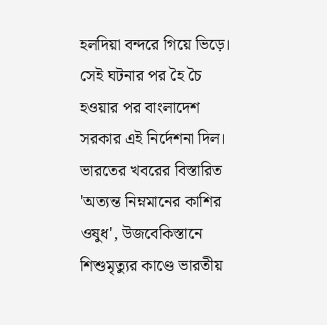হলদিয়া বন্দরে গিয়ে ভিড়ে। সেই ঘটনার পর হৈ চৈ হওয়ার পর বাংলাদেশ সরকার এই নির্দেশনা দিল।
ভারতের খবরের বিস্তারিত
'অত্যন্ত নিম্নমানের কাশির ওষুধ', উজবেকিস্তানে শিশুমৃত্যুর কাণ্ডে ভারতীয়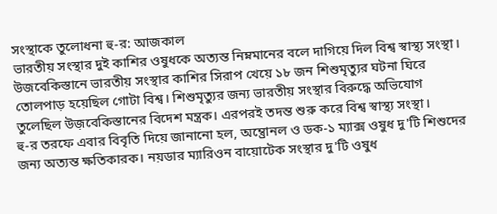সংস্থাকে তুলোধনা হু-র: আজকাল
ভারতীয় সংস্থার দুই কাশির ওষুধকে অত্যন্ত নিম্নমানের বলে দাগিয়ে দিল বিশ্ব স্বাস্থ্য সংস্থা। উজবেকিস্তানে ভারতীয় সংস্থার কাশির সিরাপ খেয়ে ১৮ জন শিশুমৃত্যুর ঘটনা ঘিরে তোলপাড় হয়েছিল গোটা বিশ্ব। শিশুমৃত্যুর জন্য ভারতীয় সংস্থার বিরুদ্ধে অভিযোগ তুলেছিল উজ়বেকিস্তানের বিদেশ মন্ত্রক। এরপরই তদন্ত শুরু করে বিশ্ব স্বাস্থ্য সংস্থা।
হু-র তরফে এবার বিবৃতি দিয়ে জানানো হল, অম্ব্রোনল ও ডক-১ ম্যাক্স ওষুধ দু'টি শিশুদের জন্য অত্যন্ত ক্ষতিকারক। নয়ডার ম্যারিওন বায়োটেক সংস্থার দু'টি ওষুধ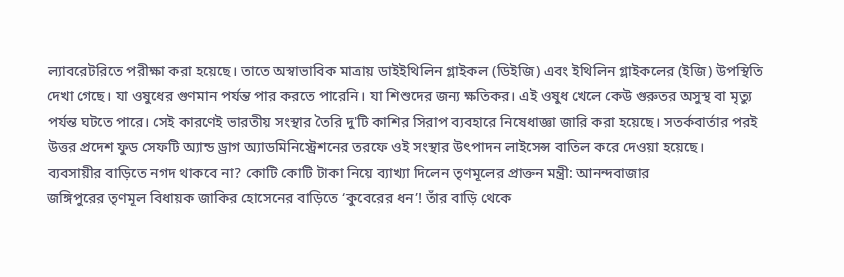ল্যাবরেটরিতে পরীক্ষা করা হয়েছে। তাতে অস্বাভাবিক মাত্রায় ডাইইথিলিন গ্লাইকল (ডিইজি) এবং ইথিলিন গ্লাইকলের (ইজি) উপস্থিতি দেখা গেছে। যা ওষুধের গুণমান পর্যন্ত পার করতে পারেনি। যা শিশুদের জন্য ক্ষতিকর। এই ওষুধ খেলে কেউ গুরুতর অসুস্থ বা মৃত্যু পর্যন্ত ঘটতে পারে। সেই কারণেই ভারতীয় সংস্থার তৈরি দু'টি কাশির সিরাপ ব্যবহারে নিষেধাজ্ঞা জারি করা হয়েছে। সতর্কবার্তার পরই উত্তর প্রদেশ ফুড সেফটি অ্যান্ড ড্রাগ অ্যাডমিনিস্ট্রেশনের তরফে ওই সংস্থার উৎপাদন লাইসেন্স বাতিল করে দেওয়া হয়েছে।
ব্যবসায়ীর বাড়িতে নগদ থাকবে না? কোটি কোটি টাকা নিয়ে ব্যাখ্যা দিলেন তৃণমূলের প্রাক্তন মন্ত্রী: আনন্দবাজার
জঙ্গিপুরের তৃণমূল বিধায়ক জাকির হোসেনের বাড়িতে ‘কুবেরের ধন’! তাঁর বাড়ি থেকে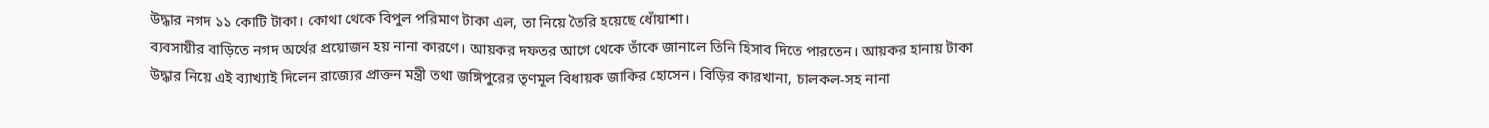উদ্ধার নগদ ১১ কোটি টাকা। কোথা থেকে বিপুল পরিমাণ টাকা এল, তা নিয়ে তৈরি হয়েছে ধোঁয়াশা।
ব্যবসায়ীর বাড়িতে নগদ অর্থের প্রয়োজন হয় নানা কারণে। আয়কর দফতর আগে থেকে তাঁকে জানালে তিনি হিসাব দিতে পারতেন। আয়কর হানায় টাকা উদ্ধার নিয়ে এই ব্যাখ্যাই দিলেন রাজ্যের প্রাক্তন মন্ত্রী তথা জঙ্গিপুরের তৃণমূল বিধায়ক জাকির হোসেন। বিড়ির কারখানা, চালকল-সহ নানা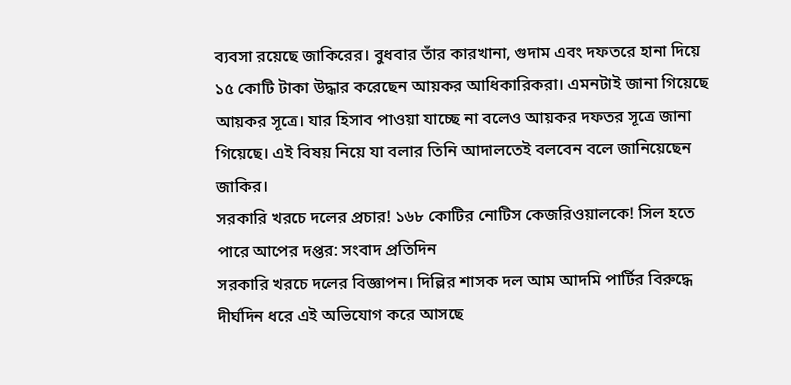ব্যবসা রয়েছে জাকিরের। বুধবার তাঁর কারখানা, গুদাম এবং দফতরে হানা দিয়ে ১৫ কোটি টাকা উদ্ধার করেছেন আয়কর আধিকারিকরা। এমনটাই জানা গিয়েছে আয়কর সূত্রে। যার হিসাব পাওয়া যাচ্ছে না বলেও আয়কর দফতর সূত্রে জানা গিয়েছে। এই বিষয় নিয়ে যা বলার তিনি আদালতেই বলবেন বলে জানিয়েছেন জাকির।
সরকারি খরচে দলের প্রচার! ১৬৮ কোটির নোটিস কেজরিওয়ালকে! সিল হতে পারে আপের দপ্তর: সংবাদ প্রতিদিন
সরকারি খরচে দলের বিজ্ঞাপন। দিল্লির শাসক দল আম আদমি পার্টির বিরুদ্ধে দীর্ঘদিন ধরে এই অভিযোগ করে আসছে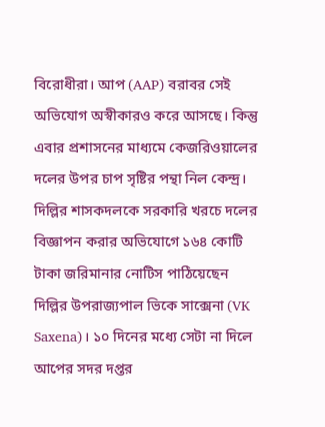বিরোধীরা। আপ (AAP) বরাবর সেই অভিযোগ অস্বীকারও করে আসছে। কিন্তু এবার প্রশাসনের মাধ্যমে কেজরিওয়ালের দলের উপর চাপ সৃষ্টির পন্থা নিল কেন্দ্র।
দিল্লির শাসকদলকে সরকারি খরচে দলের বিজ্ঞাপন করার অভিযোগে ১৬৪ কোটি টাকা জরিমানার নোটিস পাঠিয়েছেন দিল্লির উপরাজ্যপাল ভিকে সাক্সেনা (VK Saxena)। ১০ দিনের মধ্যে সেটা না দিলে আপের সদর দপ্তর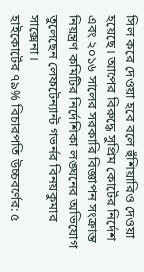সিল করে দেওয়া হবে বলে হুঁশিয়ারিও দেওয়া হয়েছে। আপের বিরুদ্ধে সুপ্রিম কোর্টের নির্দেশ এবং ২০১৬ সালের সরকারি বিজ্ঞাপন সংক্রান্ত নিয়ন্ত্রণ কমিটির নির্দেশিকা লঙ্ঘনের অভিযোগ তুলেছেন লেফটেন্যান্ট গভর্নর বিনয়কুমার সাক্সেনা।
হাইকোর্টের ৭৯% বিচারপতি উচ্চবর্ণের: ৫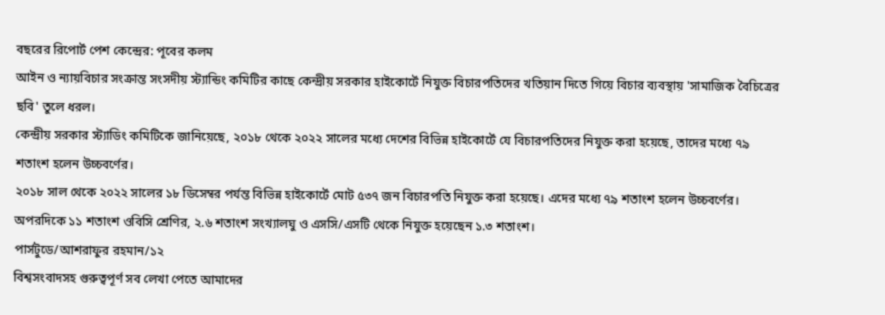বছরের রিপোর্ট পেশ কেন্দ্রের: পূবের কলম
আইন ও ন্যায়বিচার সংক্রান্ত সংসদীয় স্ট্যান্ডিং কমিটির কাছে কেন্দ্রীয় সরকার হাইকোর্টে নিযুক্ত বিচারপতিদের খতিয়ান দিতে গিয়ে বিচার ব্যবস্থায় 'সামাজিক বৈচিত্রের ছবি' তুলে ধরল।
কেন্দ্রীয় সরকার স্ট্যাডিং কমিটিকে জানিয়েছে, ২০১৮ থেকে ২০২২ সালের মধ্যে দেশের বিভিন্ন হাইকোর্টে যে বিচারপতিদের নিযুক্ত করা হয়েছে, তাদের মধ্যে ৭৯ শতাংশ হলেন উচ্চবর্ণের।
২০১৮ সাল থেকে ২০২২ সালের ১৮ ডিসেম্বর পর্যন্ত বিভিন্ন হাইকোর্টে মোট ৫৩৭ জন বিচারপতি নিযুক্ত করা হয়েছে। এদের মধ্যে ৭৯ শতাংশ হলেন উচ্চবর্ণের। অপরদিকে ১১ শতাংশ ওবিসি শ্রেণির, ২.৬ শতাংশ সংখ্যালঘু ও এসসি/এসটি থেকে নিযুক্ত হয়েছেন ১.৩ শতাংশ।
পার্সটুডে/আশরাফুর রহমান/১২
বিশ্বসংবাদসহ গুরুত্বপূর্ণ সব লেখা পেতে আমাদের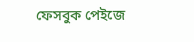ফেসবুক পেইজে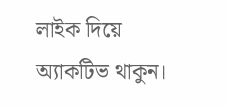লাইক দিয়ে অ্যাকটিভ থাকুন।